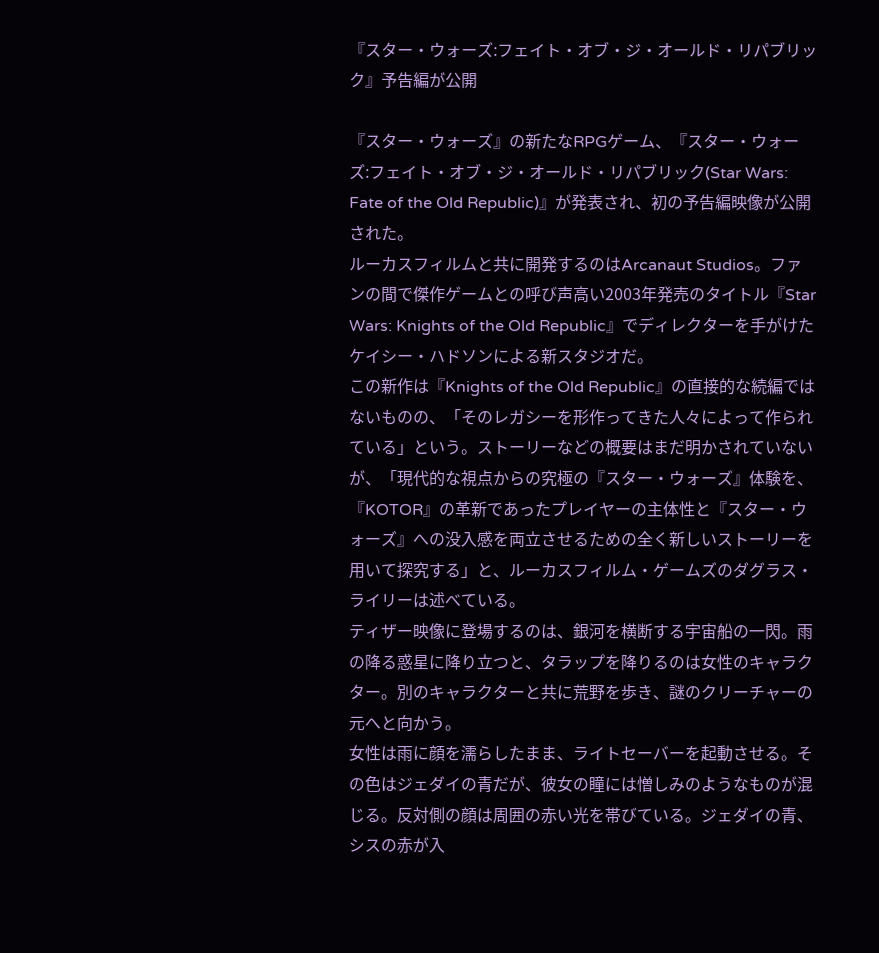『スター・ウォーズ:フェイト・オブ・ジ・オールド・リパブリック』予告編が公開

『スター・ウォーズ』の新たなRPGゲーム、『スター・ウォーズ:フェイト・オブ・ジ・オールド・リパブリック(Star Wars: Fate of the Old Republic)』が発表され、初の予告編映像が公開された。
ルーカスフィルムと共に開発するのはArcanaut Studios。ファンの間で傑作ゲームとの呼び声高い2003年発売のタイトル『Star Wars: Knights of the Old Republic』でディレクターを手がけたケイシー・ハドソンによる新スタジオだ。
この新作は『Knights of the Old Republic』の直接的な続編ではないものの、「そのレガシーを形作ってきた人々によって作られている」という。ストーリーなどの概要はまだ明かされていないが、「現代的な視点からの究極の『スター・ウォーズ』体験を、『KOTOR』の革新であったプレイヤーの主体性と『スター・ウォーズ』への没入感を両立させるための全く新しいストーリーを用いて探究する」と、ルーカスフィルム・ゲームズのダグラス・ライリーは述べている。
ティザー映像に登場するのは、銀河を横断する宇宙船の一閃。雨の降る惑星に降り立つと、タラップを降りるのは女性のキャラクター。別のキャラクターと共に荒野を歩き、謎のクリーチャーの元へと向かう。
女性は雨に顔を濡らしたまま、ライトセーバーを起動させる。その色はジェダイの青だが、彼女の瞳には憎しみのようなものが混じる。反対側の顔は周囲の赤い光を帯びている。ジェダイの青、シスの赤が入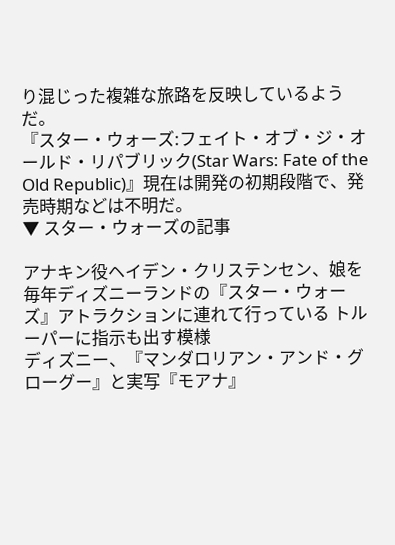り混じった複雑な旅路を反映しているようだ。
『スター・ウォーズ:フェイト・オブ・ジ・オールド・リパブリック(Star Wars: Fate of the Old Republic)』現在は開発の初期段階で、発売時期などは不明だ。
▼ スター・ウォーズの記事

アナキン役ヘイデン・クリステンセン、娘を毎年ディズニーランドの『スター・ウォーズ』アトラクションに連れて行っている トルーパーに指示も出す模様
ディズニー、『マンダロリアン・アンド・グローグー』と実写『モアナ』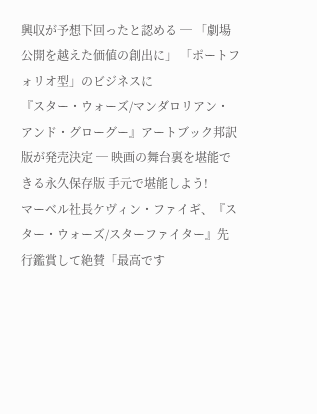興収が予想下回ったと認める ─ 「劇場公開を越えた価値の創出に」 「ポートフォリオ型」のビジネスに
『スター・ウォーズ/マンダロリアン・アンド・グローグー』アートブック邦訳版が発売決定 ─ 映画の舞台裏を堪能できる永久保存版 手元で堪能しよう!
マーベル社長ケヴィン・ファイギ、『スター・ウォーズ/スターファイター』先行鑑賞して絶賛「最高です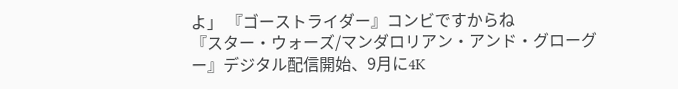よ」 『ゴーストライダー』コンビですからね
『スター・ウォーズ/マンダロリアン・アンド・グローグー』デジタル配信開始、9月に4K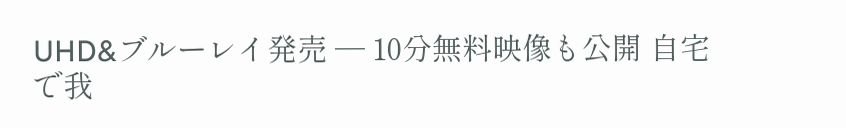UHD&ブルーレイ発売 ─ 10分無料映像も公開 自宅で我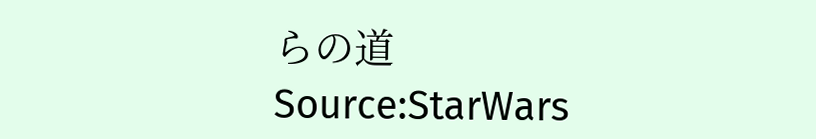らの道
Source:StarWars